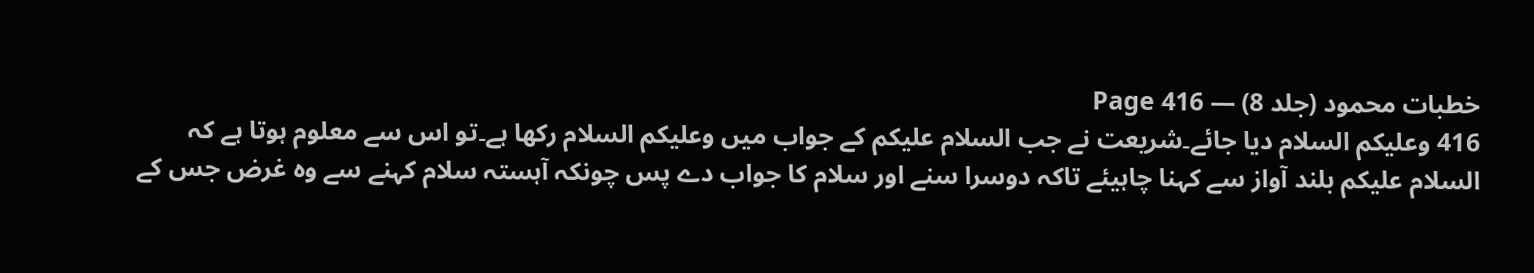خطبات محمود (جلد 8) — Page 416
416 وعلیکم السلام دیا جائے۔شریعت نے جب السلام علیکم کے جواب میں وعلیکم السلام رکھا ہے۔تو اس سے معلوم ہوتا ہے کہ السلام علیکم بلند آواز سے کہنا چاہیئے تاکہ دوسرا سنے اور سلام کا جواب دے پس چونکہ آہستہ سلام کہنے سے وہ غرض جس کے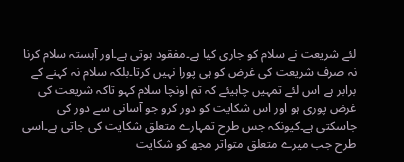لئے شریعت نے سلام کو جاری کیا ہے۔مفقود ہوتی ہے۔اور آہستہ سلام کرنا نہ صرف شریعت کی غرض کو ہی پورا نہیں کرتا۔بلکہ سلام نہ کہنے کے برابر ہے اس لئے تمہیں چاہیئے کہ تم اونچا سلام کہو تاکہ شریعت کی غرض پوری ہو اور اس شکایت کو دور کرو جو آسانی سے دور کی جاسکتی ہے۔کیونکہ جس طرح تمہارے متعلق شکایت کی جاتی ہے۔اسی طرح جب میرے متعلق متواتر مجھ کو شکایت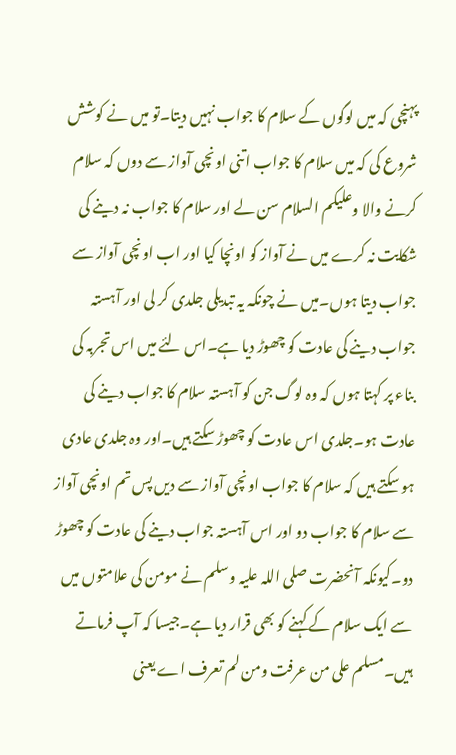پہنچی کہ میں لوگوں کے سلام کا جواب نہیں دیتا۔تو میں نے کوشش شروع کی کہ میں سلام کا جواب اتنی اونچی آواز سے دوں کہ سلام کرنے والا وعلیکم السلام سن لے اور سلام کا جواب نہ دینے کی شکایت نہ کرے میں نے آواز کو اونچا کیا اور اب اونچی آواز سے جواب دیتا ہوں۔میں نے چونکہ یہ تبدیلی جلدی کر لی اور آہستہ جواب دینے کی عادت کو چھوڑ دیا ہے۔اس لئے میں اس تجربہ کی بناء پر کہتا ہوں کہ وہ لوگ جن کو آہستہ سلام کا جواب دینے کی عادت ہو۔جلدی اس عادت کو چھوڑ سکتے ہیں۔اور وہ جلدی عادی ہو سکتے ہیں کہ سلام کا جواب اونچی آواز سے دیں پس تم اونچی آواز سے سلام کا جواب دو اور اس آہستہ جواب دینے کی عادت کو چھوڑ دو۔کیونکہ آنحضرت صلی اللہ علیہ وسلم نے مومن کی علامتوں میں سے ایک سلام کے کہنے کو بھی قرار دیا ہے۔جیسا کہ آپ فرماتے ہیں۔مسلم علی من عرفت ومن لم تعرف اے یعنی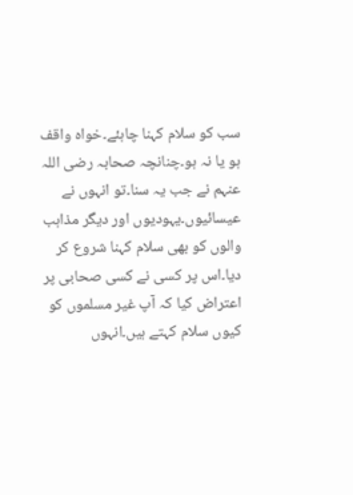سب کو سلام کہنا چاہئے۔خواہ واقف ہو یا نہ ہو۔چنانچہ صحابہ رضی اللہ عنہم نے جب یہ سنا۔تو انہوں نے عیسائیوں۔یہودیوں اور دیگر مذاہب والوں کو بھی سلام کہنا شروع کر دیا۔اس پر کسی نے کسی صحابی پر اعتراض کیا کہ آپ غیر مسلموں کو کیوں سلام کہتے ہیں۔انہوں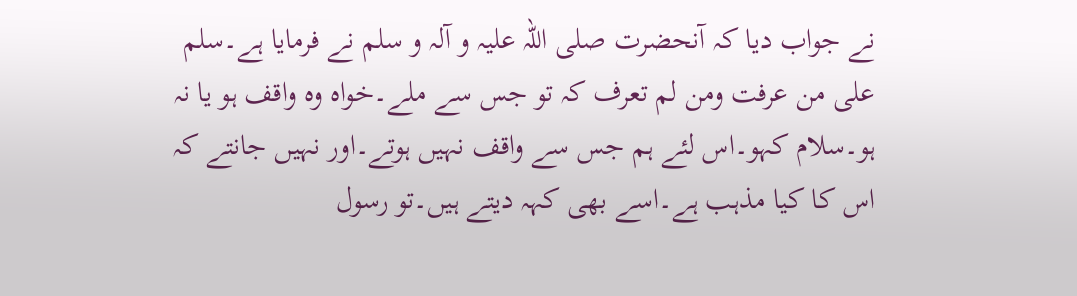نے جواب دیا کہ آنحضرت صلی اللہ علیہ و آلہ و سلم نے فرمایا ہے۔سلم على من عرفت ومن لم تعرف کہ تو جس سے ملے۔خواہ وہ واقف ہو یا نہ ہو۔سلام کہو۔اس لئے ہم جس سے واقف نہیں ہوتے۔اور نہیں جانتے کہ اس کا کیا مذہب ہے۔اسے بھی کہہ دیتے ہیں۔تو رسول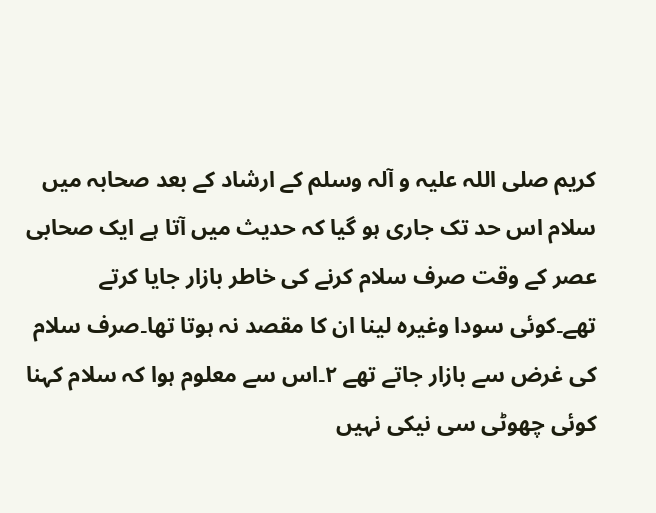کریم صلی اللہ علیہ و آلہ وسلم کے ارشاد کے بعد صحابہ میں سلام اس حد تک جاری ہو گیا کہ حدیث میں آتا ہے ایک صحابی عصر کے وقت صرف سلام کرنے کی خاطر بازار جایا کرتے تھے۔کوئی سودا وغیرہ لینا ان کا مقصد نہ ہوتا تھا۔صرف سلام کی غرض سے بازار جاتے تھے ۲۔اس سے معلوم ہوا کہ سلام کہنا کوئی چھوٹی سی نیکی نہیں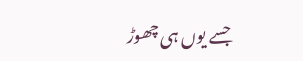جسے یوں ہی چھوڑ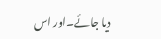دیا جائے۔اور اس